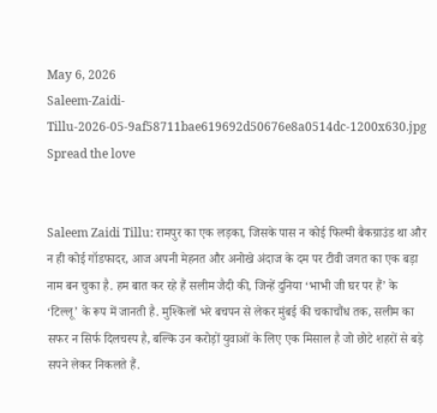May 6, 2026
Saleem-Zaidi-Tillu-2026-05-9af58711bae619692d50676e8a0514dc-1200x630.jpg
Spread the love


Saleem Zaidi Tillu: रामपुर का एक लड़का, जिसके पास न कोई फिल्मी बैकग्राउंड था और न ही कोई गॉडफादर, आज अपनी मेहनत और अनोखे अंदाज के दम पर टीवी जगत का एक बड़ा नाम बन चुका है. हम बात कर रहे हैं सलीम जैदी की, जिन्हें दुनिया ‘भाभी जी घर पर हैं’ के ‘टिल्लू’ के रूप में जानती है. मुश्किलों भरे बचपन से लेकर मुंबई की चकाचौंध तक, सलीम का सफर न सिर्फ दिलचस्प है, बल्कि उन करोड़ों युवाओं के लिए एक मिसाल है जो छोटे शहरों से बड़े सपने लेकर निकलते हैं.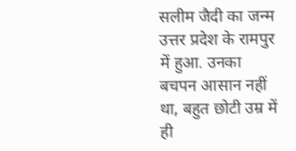सलीम जैदी का जन्म उत्तर प्रदेश के रामपुर में हुआ. उनका बचपन आसान नहीं था, बहुत छोटी उम्र में ही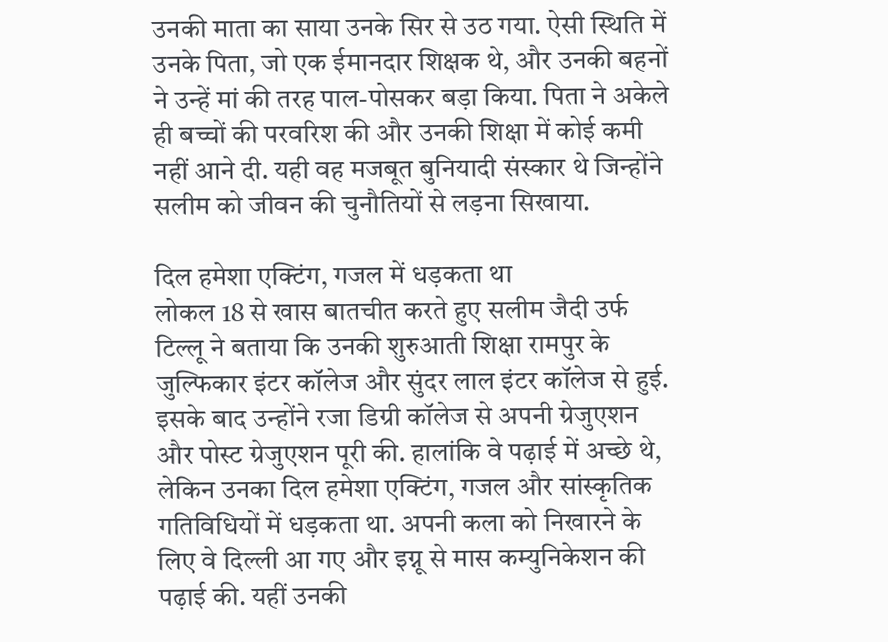उनकी माता का साया उनके सिर से उठ गया. ऐसी स्थिति में उनके पिता, जो एक ईमानदार शिक्षक थे, और उनकी बहनों ने उन्हें मां की तरह पाल-पोसकर बड़ा किया. पिता ने अकेले ही बच्चों की परवरिश की और उनकी शिक्षा में कोई कमी नहीं आने दी. यही वह मजबूत बुनियादी संस्कार थे जिन्होंने सलीम को जीवन की चुनौतियों से लड़ना सिखाया.

दिल हमेशा एक्टिंग, गजल में धड़कता था
लोकल 18 से खास बातचीत करते हुए सलीम जैदी उर्फ टिल्लू ने बताया कि उनकी शुरुआती शिक्षा रामपुर के जुल्फिकार इंटर कॉलेज और सुंदर लाल इंटर कॉलेज से हुई. इसके बाद उन्होंने रजा डिग्री कॉलेज से अपनी ग्रेजुएशन और पोस्ट ग्रेजुएशन पूरी की. हालांकि वे पढ़ाई में अच्छे थे, लेकिन उनका दिल हमेशा एक्टिंग, गजल और सांस्कृतिक गतिविधियों में धड़कता था. अपनी कला को निखारने के लिए वे दिल्ली आ गए और इग्नू से मास कम्युनिकेशन की पढ़ाई की. यहीं उनकी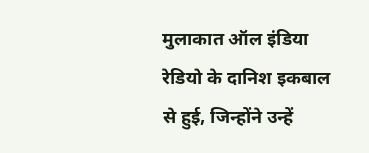मुलाकात ऑल इंडिया रेडियो के दानिश इकबाल से हुई, जिन्होंने उन्हें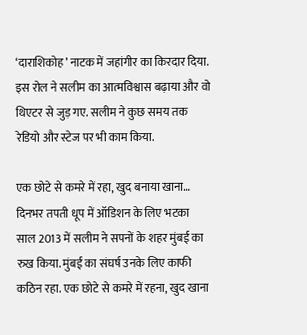‘दाराशिकोह’ नाटक में जहांगीर का किरदार दिया. इस रोल ने सलीम का आत्मविश्वास बढ़ाया और वो थिएटर से जुड़ गए. सलीम ने कुछ समय तक रेडियो और स्टेज पर भी काम किया.

एक छोटे से कमरे में रहा, खुद बनाया खाना… दिनभर तपती धूप में ऑडिशन के लिए भटका
साल 2013 में सलीम ने सपनों के शहर मुंबई का रुख किया. मुंबई का संघर्ष उनके लिए काफी कठिन रहा. एक छोटे से कमरे में रहना, खुद खाना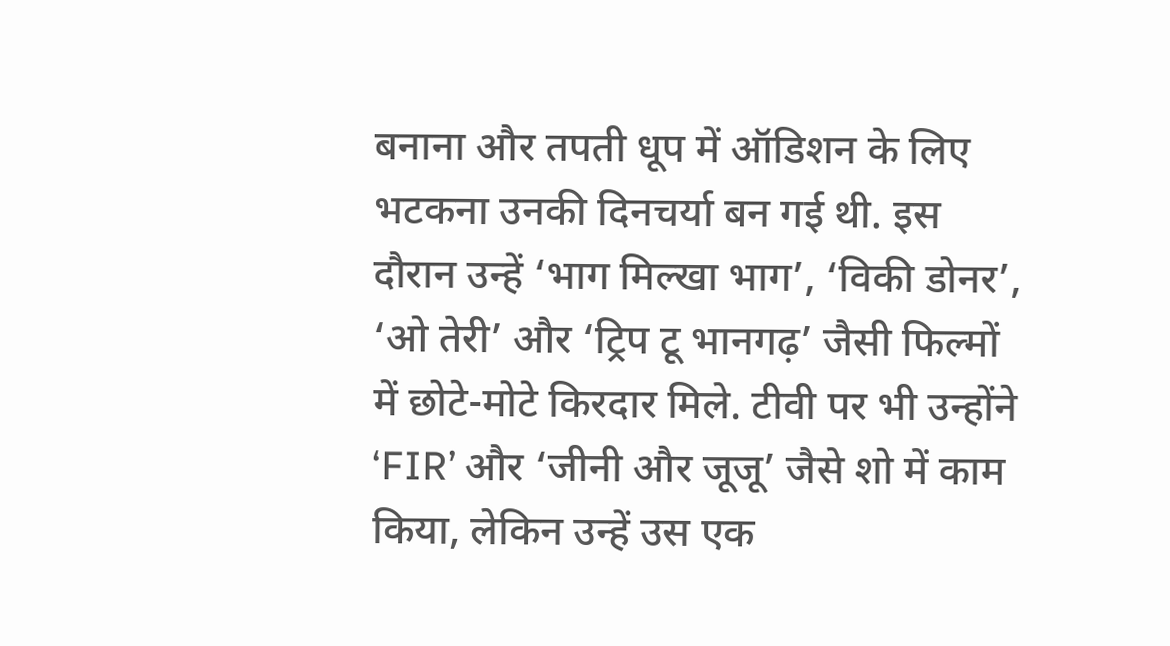बनाना और तपती धूप में ऑडिशन के लिए भटकना उनकी दिनचर्या बन गई थी. इस दौरान उन्हें ‘भाग मिल्खा भाग’, ‘विकी डोनर’, ‘ओ तेरी’ और ‘ट्रिप टू भानगढ़’ जैसी फिल्मों में छोटे-मोटे किरदार मिले. टीवी पर भी उन्होंने ‘FIR’ और ‘जीनी और जूजू’ जैसे शो में काम किया, लेकिन उन्हें उस एक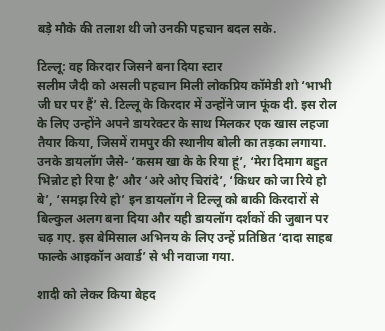बड़े मौके की तलाश थी जो उनकी पहचान बदल सके.

टिल्लू: वह किरदार जिसने बना दिया स्टार
सलीम जैदी को असली पहचान मिली लोकप्रिय कॉमेडी शो ‘भाभी जी घर पर हैं’ से. टिल्लू के किरदार में उन्होंने जान फूंक दी. इस रोल के लिए उन्होंने अपने डायरेक्टर के साथ मिलकर एक खास लहजा तैयार किया, जिसमें रामपुर की स्थानीय बोली का तड़का लगाया. उनके डायलॉग जैसे- ‘कसम खा के के रिया हूं’, ‘मेरा दिमाग बहुत भिन्नोट हो रिया है’ और ‘अरे ओए चिरांदे’, ‘किधर को जा रिये हो बे’, ‘समझ रिये हो’ इन डायलॉग ने टिल्लू को बाकी किरदारों से बिल्कुल अलग बना दिया और यही डायलॉग दर्शकों की जुबान पर चढ़ गए. इस बेमिसाल अभिनय के लिए उन्हें प्रतिष्ठित ‘दादा साहब फाल्के आइकॉन अवार्ड’ से भी नवाजा गया.

शादी को लेकर किया बेहद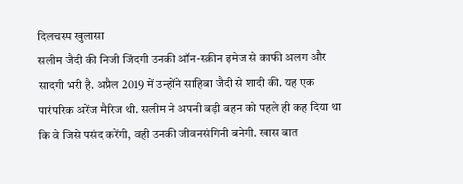दिलचस्प खुलासा
सलीम जैदी की निजी जिंदगी उनकी ऑन-स्क्रीन इमेज से काफी अलग और सादगी भरी है. अप्रैल 2019 में उन्होंने साहिबा जैदी से शादी की. यह एक पारंपरिक अरेंज मैरिज थी. सलीम ने अपनी बड़ी बहन को पहले ही कह दिया था कि वे जिसे पसंद करेंगी, वही उनकी जीवनसंगिनी बनेगी. खास बात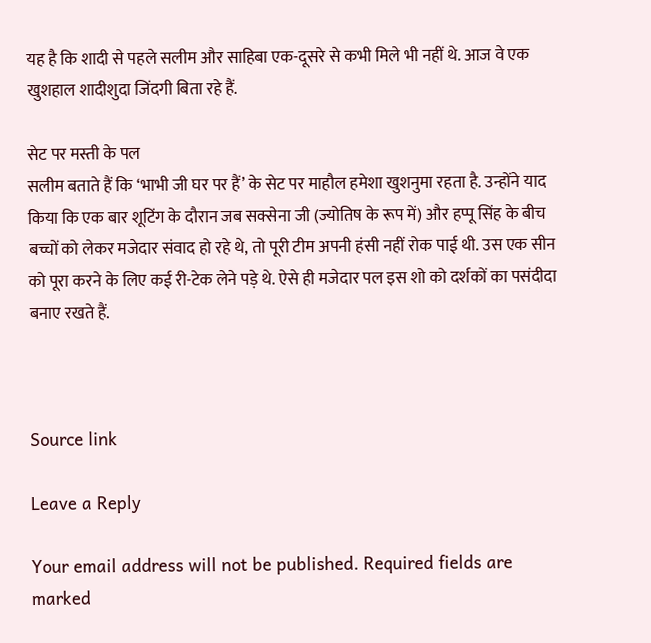यह है कि शादी से पहले सलीम और साहिबा एक-दूसरे से कभी मिले भी नहीं थे. आज वे एक खुशहाल शादीशुदा जिंदगी बिता रहे हैं.

सेट पर मस्ती के पल
सलीम बताते हैं कि ‘भाभी जी घर पर हैं’ के सेट पर माहौल हमेशा खुशनुमा रहता है. उन्होंने याद किया कि एक बार शूटिंग के दौरान जब सक्सेना जी (ज्योतिष के रूप में) और हप्पू सिंह के बीच बच्चों को लेकर मजेदार संवाद हो रहे थे, तो पूरी टीम अपनी हंसी नहीं रोक पाई थी. उस एक सीन को पूरा करने के लिए कई री-टेक लेने पड़े थे. ऐसे ही मजेदार पल इस शो को दर्शकों का पसंदीदा बनाए रखते हैं.



Source link

Leave a Reply

Your email address will not be published. Required fields are marked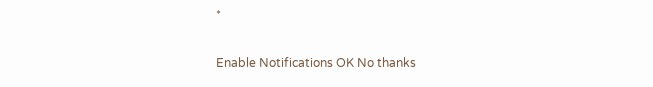*

Enable Notifications OK No thanks